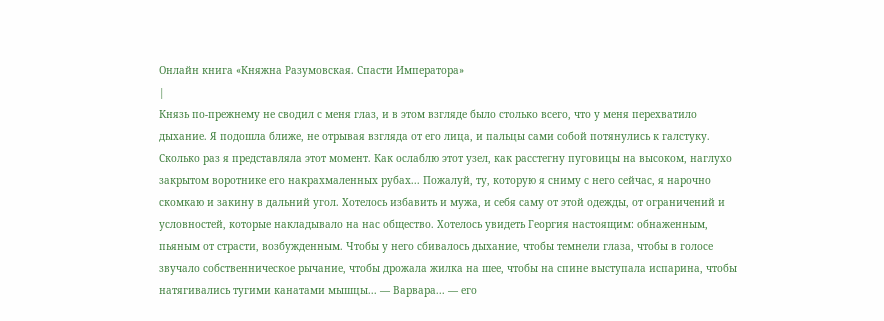Онлайн книга «Княжна Разумовская. Спасти Императора»
|
Князь по-прежнему не сводил с меня глаз, и в этом взгляде было столько всего, что у меня перехватило дыхание. Я подошла ближе, не отрывая взгляда от его лица, и пальцы сами собой потянулись к галстуку. Сколько раз я представляла этот момент. Как ослаблю этот узел, как расстегну пуговицы на высоком, наглухо закрытом воротнике его накрахмаленных рубах... Пожалуй, ту, которую я сниму с него сейчас, я нарочно скомкаю и закину в дальний угол. Хотелось избавить и мужа, и себя саму от этой одежды, от ограничений и условностей, которые накладывало на нас общество. Хотелось увидеть Георгия настоящим: обнаженным, пьяным от страсти, возбужденным. Чтобы у него сбивалось дыхание, чтобы темнели глаза, чтобы в голосе звучало собственническое рычание, чтобы дрожала жилка на шее, чтобы на спине выступала испарина, чтобы натягивались тугими канатами мышцы... — Варвара... — его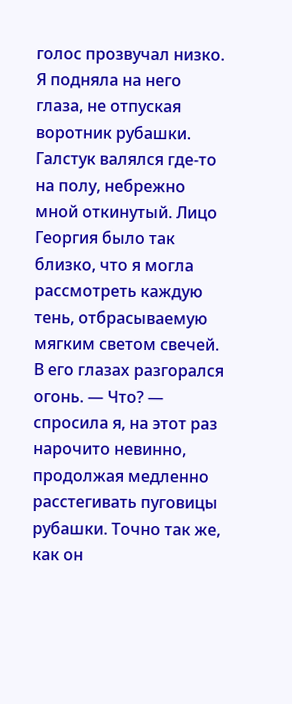голос прозвучал низко. Я подняла на него глаза, не отпуская воротник рубашки. Галстук валялся где-то на полу, небрежно мной откинутый. Лицо Георгия было так близко, что я могла рассмотреть каждую тень, отбрасываемую мягким светом свечей. В его глазах разгорался огонь. — Что? — спросила я, на этот раз нарочито невинно, продолжая медленно расстегивать пуговицы рубашки. Точно так же, как он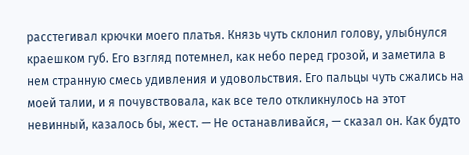расстегивал крючки моего платья. Князь чуть склонил голову, улыбнулся краешком губ. Его взгляд потемнел, как небо перед грозой, и заметила в нем странную смесь удивления и удовольствия. Его пальцы чуть сжались на моей талии, и я почувствовала, как все тело откликнулось на этот невинный, казалось бы, жест. — Не останавливайся, — сказал он. Как будто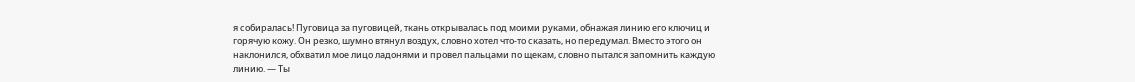я собиралась! Пуговица за пуговицей, ткань открывалась под моими руками, обнажая линию его ключиц и горячую кожу. Он резко, шумно втянул воздух, словно хотел что-то сказать, но передумал. Вместо этого он наклонился, обхватил мое лицо ладонями и провел пальцами по щекам, словно пытался запомнить каждую линию. — Ты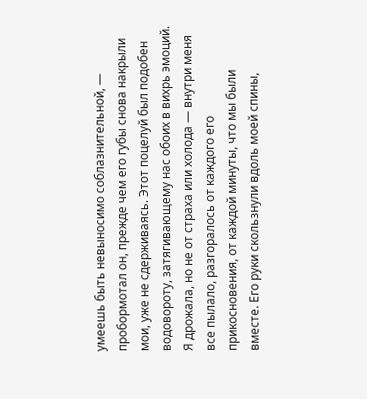умеешь быть невыносимо соблазнительной, — пробормотал он, прежде чем его губы снова накрыли мои, уже не сдерживаясь. Этот поцелуй был подобен водовороту, затягивающему нас обоих в вихрь эмоций. Я дрожала, но не от страха или холода — внутри меня все пылало, разгоралось от каждого его прикосновения, от каждой минуты, что мы были вместе. Его руки скользнули вдоль моей спины,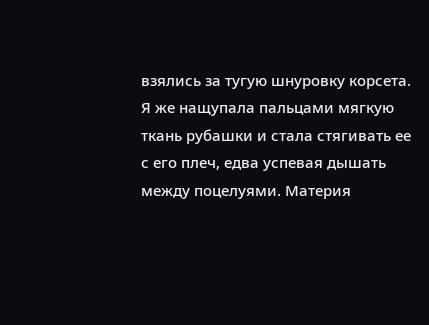взялись за тугую шнуровку корсета. Я же нащупала пальцами мягкую ткань рубашки и стала стягивать ее с его плеч, едва успевая дышать между поцелуями. Материя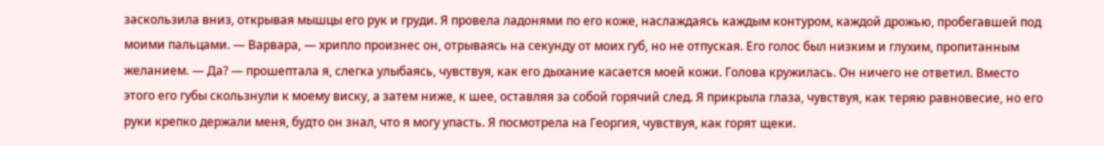заскользила вниз, открывая мышцы его рук и груди. Я провела ладонями по его коже, наслаждаясь каждым контуром, каждой дрожью, пробегавшей под моими пальцами. — Варвара, — хрипло произнес он, отрываясь на секунду от моих губ, но не отпуская. Его голос был низким и глухим, пропитанным желанием. — Да? — прошептала я, слегка улыбаясь, чувствуя, как его дыхание касается моей кожи. Голова кружилась. Он ничего не ответил. Вместо этого его губы скользнули к моему виску, а затем ниже, к шее, оставляя за собой горячий след. Я прикрыла глаза, чувствуя, как теряю равновесие, но его руки крепко держали меня, будто он знал, что я могу упасть. Я посмотрела на Георгия, чувствуя, как горят щеки.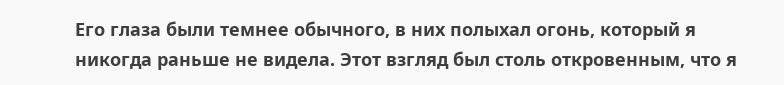Его глаза были темнее обычного, в них полыхал огонь, который я никогда раньше не видела. Этот взгляд был столь откровенным, что я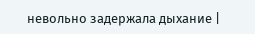невольно задержала дыхание |